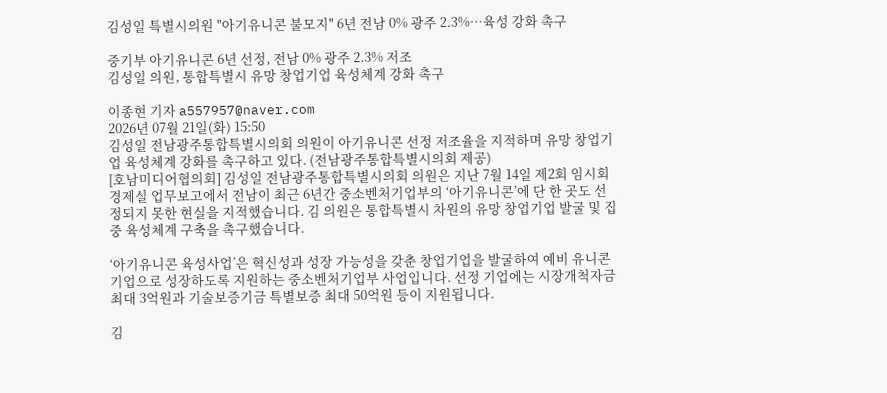김성일 특별시의원 "아기유니콘 불모지" 6년 전남 0% 광주 2.3%…육성 강화 촉구

중기부 아기유니콘 6년 선정, 전남 0% 광주 2.3% 저조
김성일 의원, 통합특별시 유망 창업기업 육성체계 강화 촉구

이종현 기자 a557957@naver.com
2026년 07월 21일(화) 15:50
김성일 전남광주통합특별시의회 의원이 아기유니콘 선정 저조율을 지적하며 유망 창업기업 육성체계 강화를 촉구하고 있다. (전남광주통합특별시의회 제공)
[호남미디어협의회] 김성일 전남광주통합특별시의회 의원은 지난 7월 14일 제2회 임시회 경제실 업무보고에서 전남이 최근 6년간 중소벤처기업부의 ‘아기유니콘’에 단 한 곳도 선정되지 못한 현실을 지적했습니다. 김 의원은 통합특별시 차원의 유망 창업기업 발굴 및 집중 육성체계 구축을 촉구했습니다.

‘아기유니콘 육성사업’은 혁신성과 성장 가능성을 갖춘 창업기업을 발굴하여 예비 유니콘기업으로 성장하도록 지원하는 중소벤처기업부 사업입니다. 선정 기업에는 시장개척자금 최대 3억원과 기술보증기금 특별보증 최대 50억원 등이 지원됩니다.

김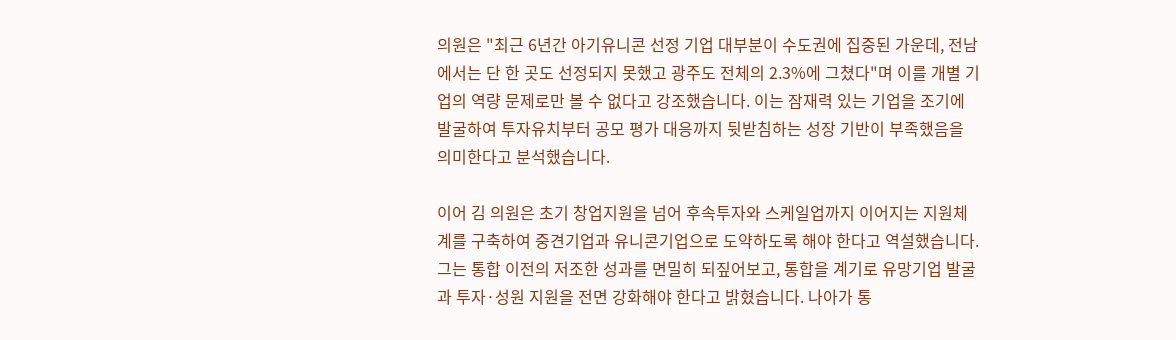의원은 "최근 6년간 아기유니콘 선정 기업 대부분이 수도권에 집중된 가운데, 전남에서는 단 한 곳도 선정되지 못했고 광주도 전체의 2.3%에 그쳤다"며 이를 개별 기업의 역량 문제로만 볼 수 없다고 강조했습니다. 이는 잠재력 있는 기업을 조기에 발굴하여 투자유치부터 공모 평가 대응까지 뒷받침하는 성장 기반이 부족했음을 의미한다고 분석했습니다.

이어 김 의원은 초기 창업지원을 넘어 후속투자와 스케일업까지 이어지는 지원체계를 구축하여 중견기업과 유니콘기업으로 도약하도록 해야 한다고 역설했습니다. 그는 통합 이전의 저조한 성과를 면밀히 되짚어보고, 통합을 계기로 유망기업 발굴과 투자·성원 지원을 전면 강화해야 한다고 밝혔습니다. 나아가 통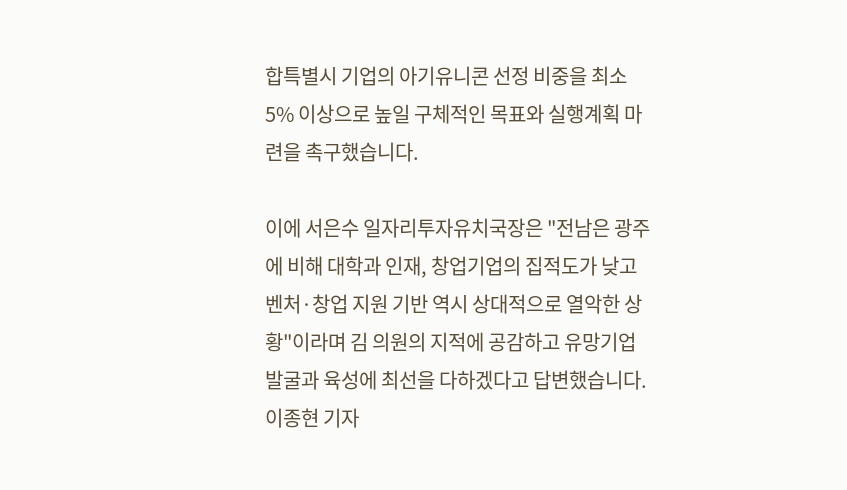합특별시 기업의 아기유니콘 선정 비중을 최소 5% 이상으로 높일 구체적인 목표와 실행계획 마련을 촉구했습니다.

이에 서은수 일자리투자유치국장은 "전남은 광주에 비해 대학과 인재, 창업기업의 집적도가 낮고 벤처·창업 지원 기반 역시 상대적으로 열악한 상황"이라며 김 의원의 지적에 공감하고 유망기업 발굴과 육성에 최선을 다하겠다고 답변했습니다.
이종현 기자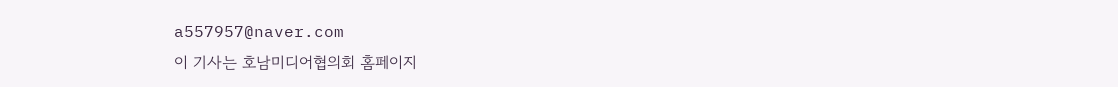a557957@naver.com
이 기사는 호남미디어협의회 홈페이지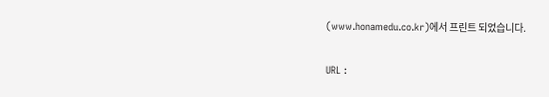(www.honamedu.co.kr)에서 프린트 되었습니다.

URL :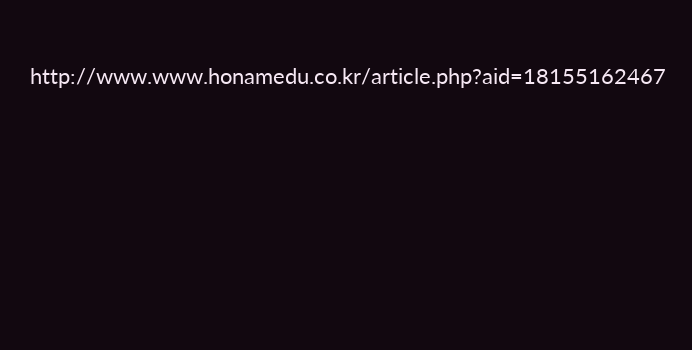http://www.www.honamedu.co.kr/article.php?aid=18155162467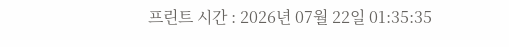프린트 시간 : 2026년 07월 22일 01:35:35